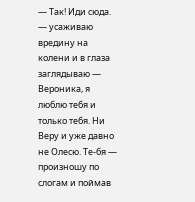— Так! Иди сюда. — усаживаю вредину на колени и в глаза заглядываю — Вероника, я люблю тебя и только тебя. Ни Веру и уже давно не Олесю. Те-бя — произношу по слогам и поймав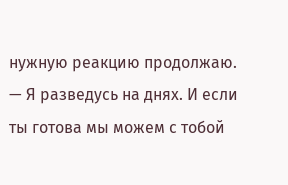нужную реакцию продолжаю. — Я разведусь на днях. И если ты готова мы можем с тобой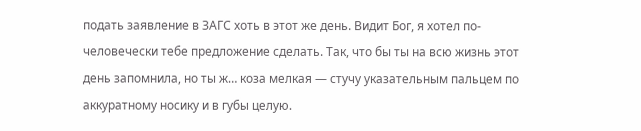подать заявление в ЗАГС хоть в этот же день. Видит Бог, я хотел по-человечески тебе предложение сделать. Так, что бы ты на всю жизнь этот день запомнила, но ты ж… коза мелкая — стучу указательным пальцем по аккуратному носику и в губы целую.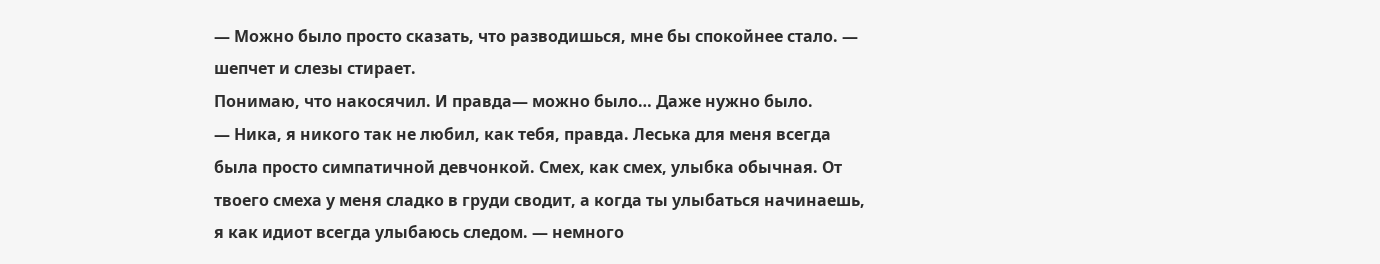— Можно было просто сказать, что разводишься, мне бы спокойнее стало. — шепчет и слезы стирает.
Понимаю, что накосячил. И правда— можно было… Даже нужно было.
— Ника, я никого так не любил, как тебя, правда. Леська для меня всегда была просто симпатичной девчонкой. Смех, как смех, улыбка обычная. От твоего смеха у меня сладко в груди сводит, а когда ты улыбаться начинаешь, я как идиот всегда улыбаюсь следом. — немного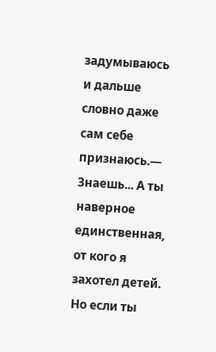задумываюсь и дальше словно даже сам себе признаюсь.— Знаешь... А ты наверное единственная, от кого я захотел детей. Но если ты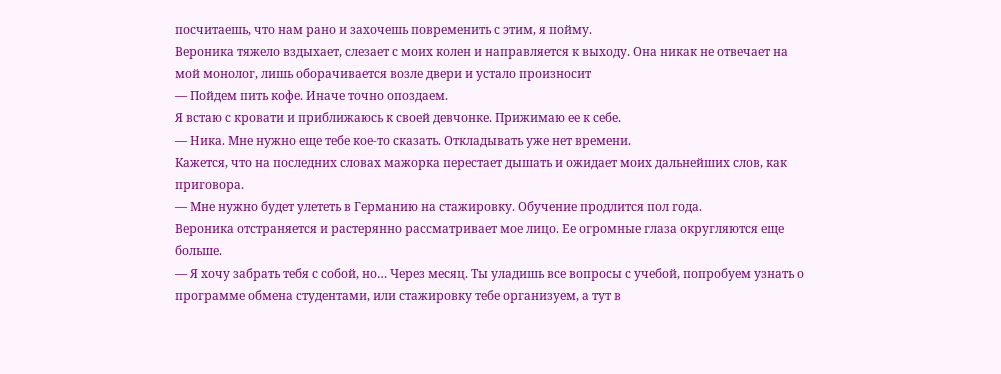посчитаешь, что нам рано и захочешь повременить с этим, я пойму.
Вероника тяжело вздыхает, слезает с моих колен и направляется к выходу. Она никак не отвечает на мой монолог, лишь оборачивается возле двери и устало произносит
— Пойдем пить кофе. Иначе точно опоздаем.
Я встаю с кровати и приближаюсь к своей девчонке. Прижимаю ее к себе.
— Ника. Мне нужно еще тебе кое-то сказать. Откладывать уже нет времени.
Кажется, что на последних словах мажорка перестает дышать и ожидает моих дальнейших слов, как приговора.
— Мне нужно будет улететь в Германию на стажировку. Обучение продлится пол года.
Вероника отстраняется и растерянно рассматривает мое лицо. Ее огромные глаза округляются еще больше.
— Я хочу забрать тебя с собой, но… Через месяц. Ты уладишь все вопросы с учебой, попробуем узнать о программе обмена студентами, или стажировку тебе организуем, а тут в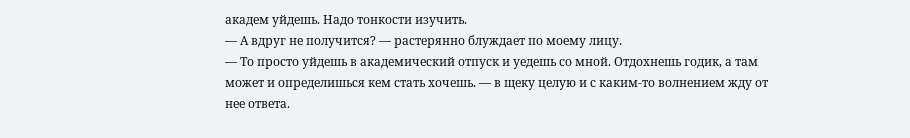академ уйдешь. Надо тонкости изучить.
— А вдруг не получится? — растерянно блуждает по моему лицу.
— То просто уйдешь в академический отпуск и уедешь со мной. Отдохнешь годик, а там может и определишься кем стать хочешь. — в щеку целую и с каким-то волнением жду от нее ответа.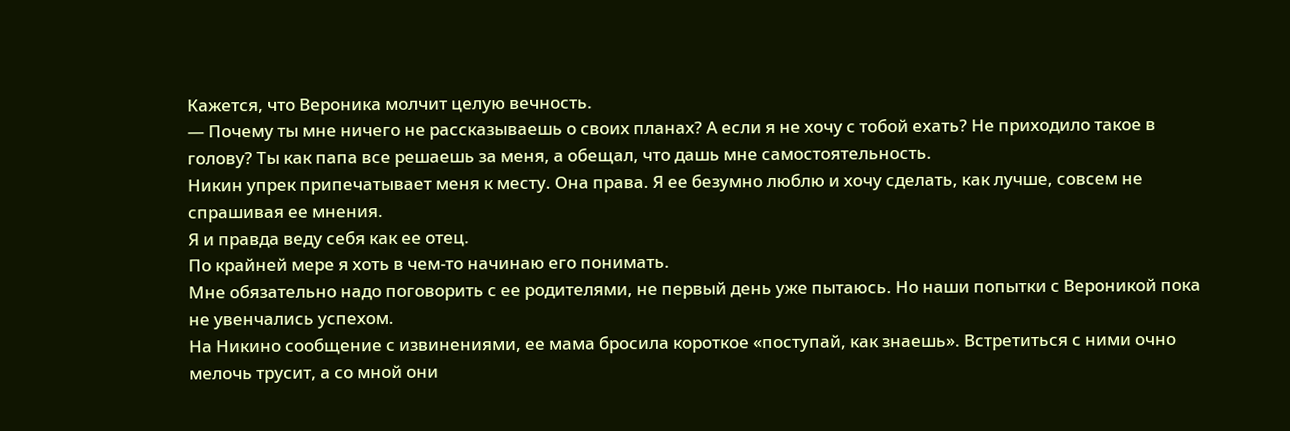Кажется, что Вероника молчит целую вечность.
— Почему ты мне ничего не рассказываешь о своих планах? А если я не хочу с тобой ехать? Не приходило такое в голову? Ты как папа все решаешь за меня, а обещал, что дашь мне самостоятельность.
Никин упрек припечатывает меня к месту. Она права. Я ее безумно люблю и хочу сделать, как лучше, совсем не спрашивая ее мнения.
Я и правда веду себя как ее отец.
По крайней мере я хоть в чем-то начинаю его понимать.
Мне обязательно надо поговорить с ее родителями, не первый день уже пытаюсь. Но наши попытки с Вероникой пока не увенчались успехом.
На Никино сообщение с извинениями, ее мама бросила короткое «поступай, как знаешь». Встретиться с ними очно мелочь трусит, а со мной они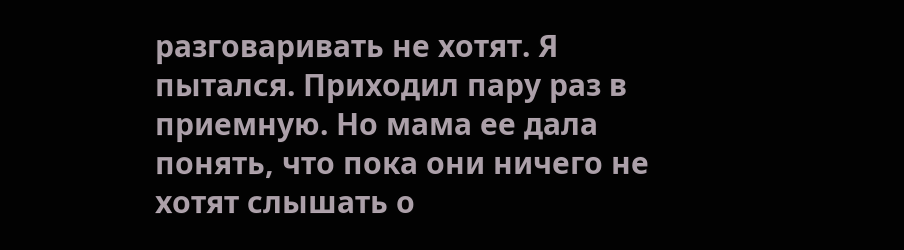разговаривать не хотят. Я пытался. Приходил пару раз в приемную. Но мама ее дала понять, что пока они ничего не хотят слышать о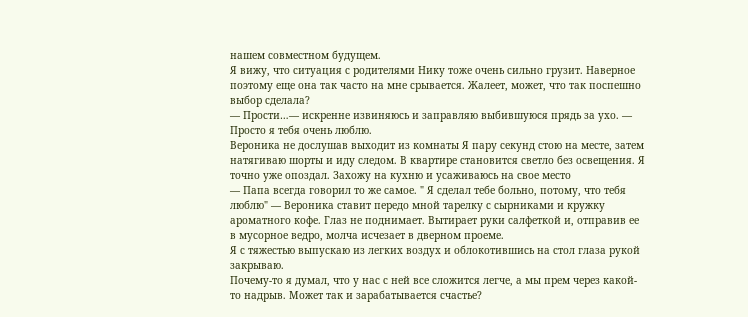нашем совместном будущем.
Я вижу, что ситуация с родителями Нику тоже очень сильно грузит. Наверное поэтому еще она так часто на мне срывается. Жалеет, может, что так поспешно выбор сделала?
— Прости…— искренне извиняюсь и заправляю выбившуюся прядь за ухо. — Просто я тебя очень люблю.
Вероника не дослушав выходит из комнаты Я пару секунд стою на месте, затем натягиваю шорты и иду следом. В квартире становится светло без освещения. Я точно уже опоздал. Захожу на кухню и усаживаюсь на свое место
— Папа всегда говорил то же самое. " Я сделал тебе больно, потому, что тебя люблю" — Вероника ставит передо мной тарелку с сырниками и кружку ароматного кофе. Глаз не поднимает. Вытирает руки салфеткой и, отправив ее в мусорное ведро, молча исчезает в дверном проеме.
Я с тяжестью выпускаю из легких воздух и облокотившись на стол глаза рукой закрываю.
Почему-то я думал, что у нас с ней все сложится легче, а мы прем через какой-то надрыв. Может так и зарабатывается счастье?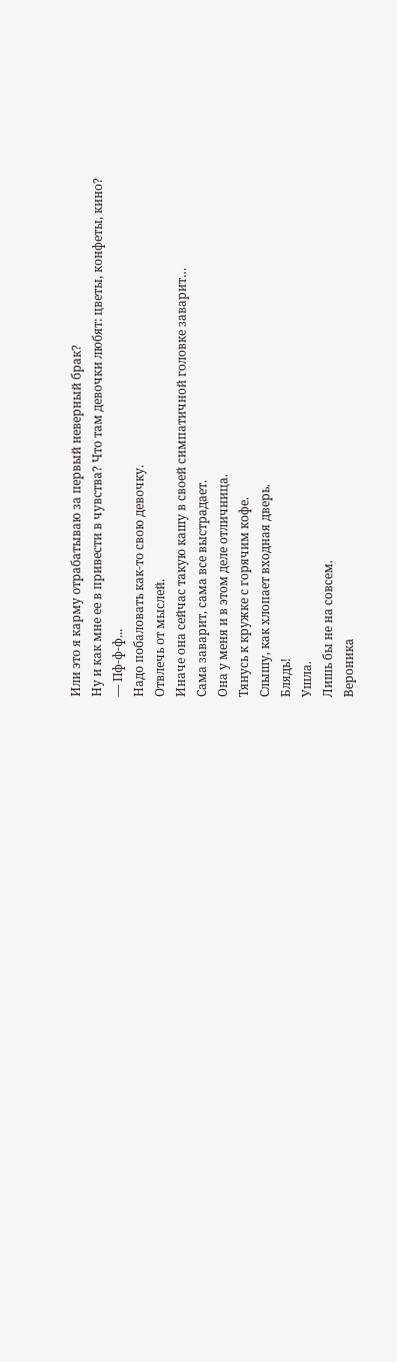Или это я карму отрабатываю за первый неверный брак?
Ну и как мне ее в привести в чувства? Что там девочки любят: цветы, конфеты, кино?
— Пф-ф-ф...
Надо побаловать как-то свою девочку.
Отвлечь от мыслей.
Иначе она сейчас такую кашу в своей симпатичной головке заварит…
Сама заварит, сама все выстрадает.
Она у меня и в этом деле отличница.
Тянусь к кружке с горячим кофе.
Слышу, как хлопает входная дверь.
Блядь!
Ушла.
Лишь бы не на совсем.
Вероника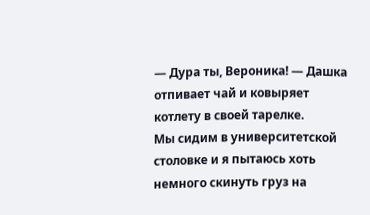— Дура ты, Вероника! — Дашка отпивает чай и ковыряет котлету в своей тарелке.
Мы сидим в университетской столовке и я пытаюсь хоть немного скинуть груз на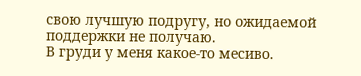свою лучшую подругу, но ожидаемой поддержки не получаю.
В груди у меня какое-то месиво.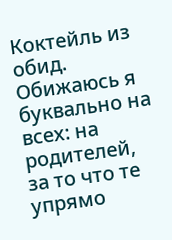Коктейль из обид.
Обижаюсь я буквально на всех: на родителей, за то что те упрямо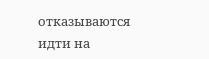отказываются идти на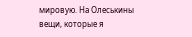мировую. На Олеськины вещи, которые я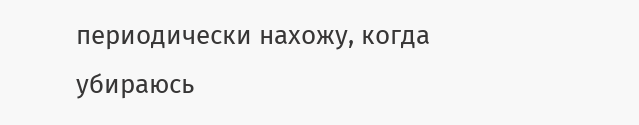периодически нахожу, когда убираюсь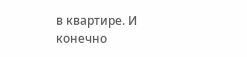в квартире. И конечно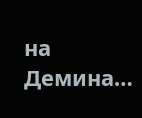на Демина…